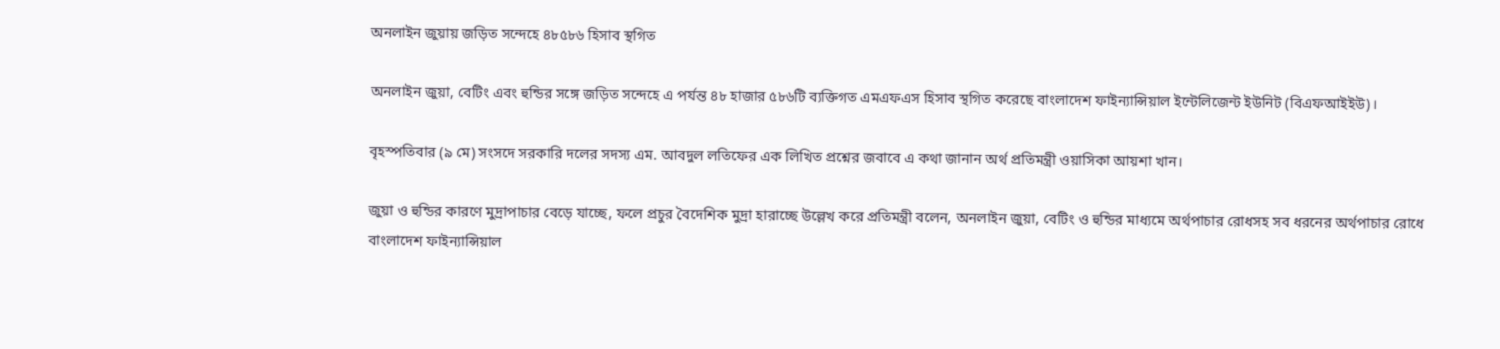অনলাইন জুয়ায় জড়িত সন্দেহে ৪৮৫৮৬ হিসাব স্থগিত

অনলাইন জুয়া, বেটিং এবং হুন্ডির সঙ্গে জড়িত সন্দেহে এ পর্যন্ত ৪৮ হাজার ৫৮৬টি ব্যক্তিগত এমএফএস হিসাব স্থগিত করেছে বাংলাদেশ ফাইন্যান্সিয়াল ইন্টেলিজেন্ট ইউনিট (বিএফআইইউ)।

বৃহস্পতিবার (৯ মে) সংসদে সরকারি দলের সদস্য এম. আবদুল লতিফের এক লিখিত প্রশ্নের জবাবে এ কথা জানান অর্থ প্রতিমন্ত্রী ওয়াসিকা আয়শা খান।

জুয়া ও হুন্ডির কারণে মুদ্রাপাচার বেড়ে যাচ্ছে, ফলে প্রচুর বৈদেশিক মুদ্রা হারাচ্ছে উল্লেখ করে প্রতিমন্ত্রী বলেন, অনলাইন জুয়া, বেটিং ও হুন্ডির মাধ্যমে অর্থপাচার রোধসহ সব ধরনের অর্থপাচার রোধে বাংলাদেশ ফাইন্যান্সিয়াল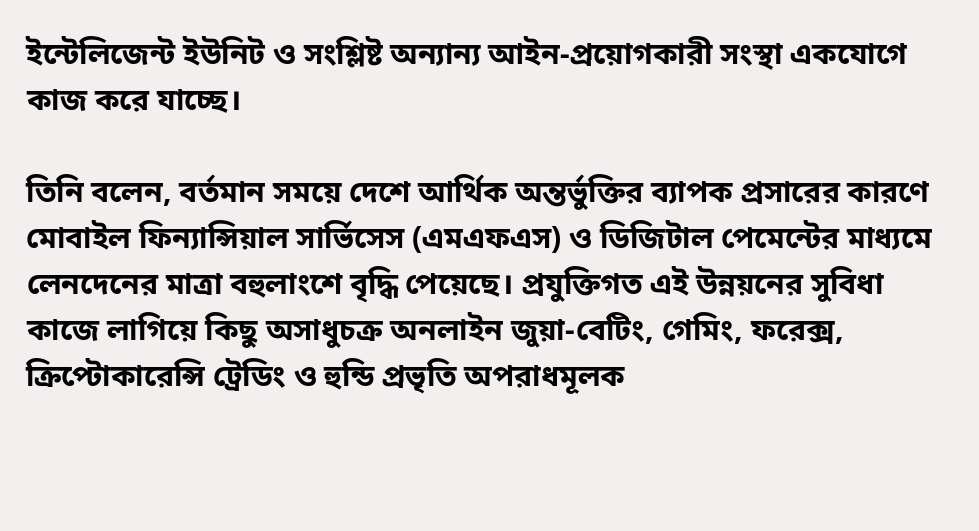ইন্টেলিজেন্ট ইউনিট ও সংশ্লিষ্ট অন্যান্য আইন-প্রয়োগকারী সংস্থা একযোগে কাজ করে যাচ্ছে।

তিনি বলেন, বর্তমান সময়ে দেশে আর্থিক অন্তর্ভুক্তির ব্যাপক প্রসারের কারণে মোবাইল ফিন্যান্সিয়াল সার্ভিসেস (এমএফএস) ও ডিজিটাল পেমেন্টের মাধ্যমে লেনদেনের মাত্রা বহুলাংশে বৃদ্ধি পেয়েছে। প্রযুক্তিগত এই উন্নয়নের সুবিধা কাজে লাগিয়ে কিছু অসাধুচক্র অনলাইন জুয়া-বেটিং, গেমিং, ফরেক্স, ক্রিপ্টোকারেন্সি ট্রেডিং ও হুন্ডি প্রভৃতি অপরাধমূলক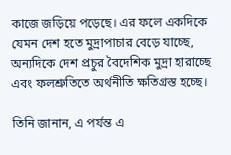কাজে জড়িয়ে পড়েছে। এর ফলে একদিকে যেমন দেশ হতে মুদ্রাপাচার বেড়ে যাচ্ছে, অন্যদিকে দেশ প্রচুর বৈদেশিক মুদ্রা হারাচ্ছে এবং ফলশ্রুতিতে অর্থনীতি ক্ষতিগ্রস্ত হচ্ছে।

তিনি জানান, এ পর্যন্ত এ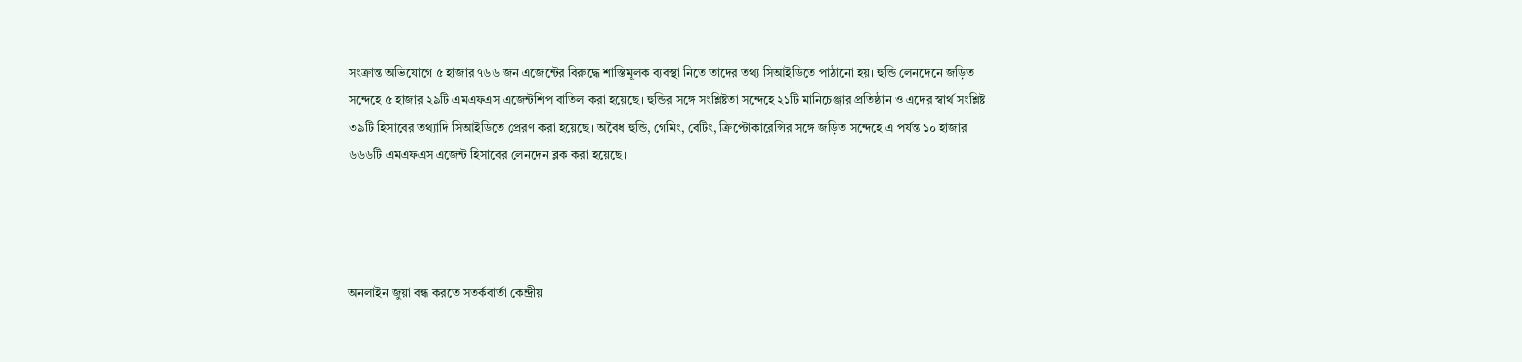সংক্রান্ত অভিযোগে ৫ হাজার ৭৬৬ জন এজেন্টের বিরুদ্ধে শাস্তিমূলক ব্যবস্থা নিতে তাদের তথ্য সিআইডিতে পাঠানো হয়। হুন্ডি লেনদেনে জড়িত সন্দেহে ৫ হাজার ২৯টি এমএফএস এজেন্টশিপ বাতিল করা হয়েছে। হুন্ডির সঙ্গে সংশ্লিষ্টতা সন্দেহে ২১টি মানিচেঞ্জার প্রতিষ্ঠান ও এদের স্বার্থ সংশ্লিষ্ট ৩৯টি হিসাবের তথ্যাদি সিআইডিতে প্রেরণ করা হয়েছে। অবৈধ হুন্ডি, গেমিং, বেটিং, ক্রিপ্টোকারেন্সির সঙ্গে জড়িত সন্দেহে এ পর্যন্ত ১০ হাজার ৬৬৬টি এমএফএস এজেন্ট হিসাবের লেনদেন ব্লক করা হয়েছে।




অনলাইন জুয়া বন্ধ করতে সতর্কবার্তা কেন্দ্রীয়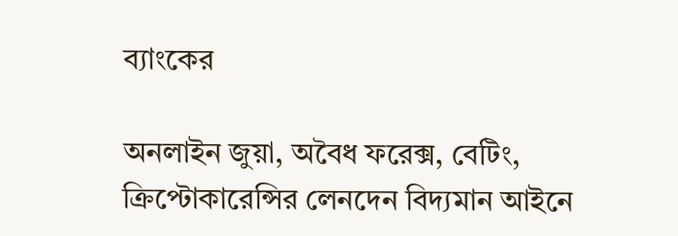ব্যাংকের

অনলাইন জুয়া, অবৈধ ফরেক্স, বেটিং, ক্রিপ্টোকারেন্সির লেনদেন বিদ্যমান আইনে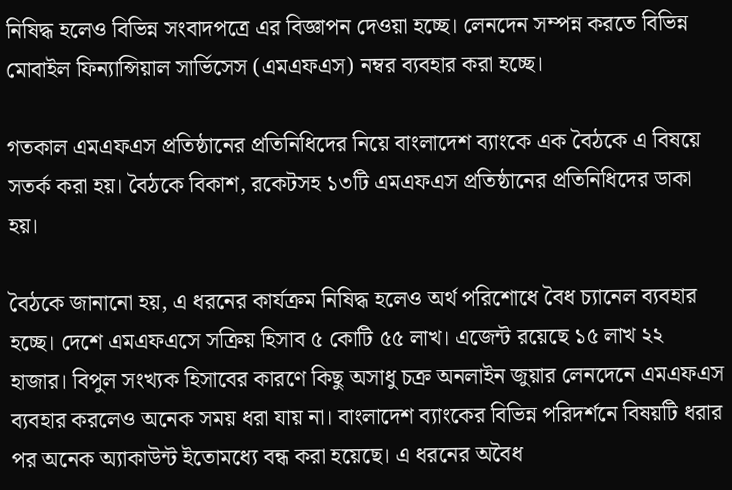নিষিদ্ধ হলেও বিভিন্ন সংবাদপত্রে এর বিজ্ঞাপন দেওয়া হচ্ছে। লেনদেন সম্পন্ন করতে বিভিন্ন মোবাইল ফিন্যান্সিয়াল সার্ভিসেস (এমএফএস) নম্বর ব্যবহার করা হচ্ছে।

গতকাল এমএফএস প্রতিষ্ঠানের প্রতিনিধিদের নিয়ে বাংলাদেশ ব্যাংকে এক বৈঠকে এ বিষয়ে সতর্ক করা হয়। বৈঠকে বিকাশ, রকেটসহ ১৩টি এমএফএস প্রতিষ্ঠানের প্রতিনিধিদের ডাকা হয়।

বৈঠকে জানানো হয়, এ ধরনের কার্যক্রম নিষিদ্ধ হলেও অর্থ পরিশোধে বৈধ চ্যানেল ব্যবহার হচ্ছে। দেশে এমএফএসে সক্রিয় হিসাব ৫ কোটি ৫৫ লাখ। এজেন্ট রয়েছে ১৫ লাখ ২২ হাজার। বিপুল সংখ্যক হিসাবের কারণে কিছু অসাধু চক্র অনলাইন জুয়ার লেনদেনে এমএফএস ব্যবহার করলেও অনেক সময় ধরা যায় না। বাংলাদেশ ব্যাংকের বিভিন্ন পরিদর্শনে বিষয়টি ধরার পর অনেক অ্যাকাউন্ট ইতোমধ্যে বন্ধ করা হয়েছে। এ ধরনের অবৈধ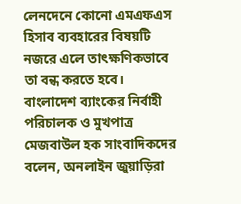লেনদেনে কোনো এমএফএস হিসাব ব্যবহারের বিষয়টি নজরে এলে তাৎক্ষণিকভাবে তা বন্ধ করতে হবে।
বাংলাদেশ ব্যাংকের নির্বাহী পরিচালক ও মুখপাত্র মেজবাউল হক সাংবাদিকদের বলেন, অনলাইন জুয়াড়িরা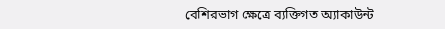বেশিরভাগ ক্ষেত্রে ব্যক্তিগত অ্যাকাউন্ট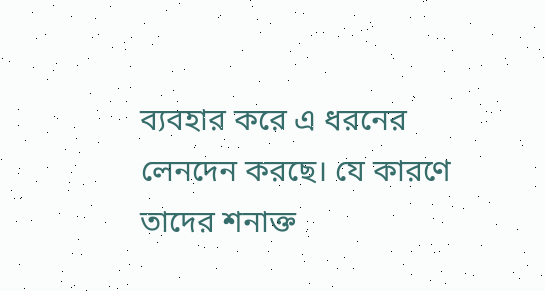ব্যবহার করে এ ধরনের লেনদেন করছে। যে কারণে তাদের শনাক্ত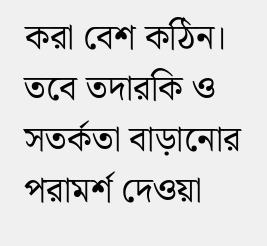করা বেশ কঠিন। তবে তদারকি ও সতর্কতা বাড়ানোর পরামর্শ দেওয়া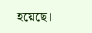হয়েছে।